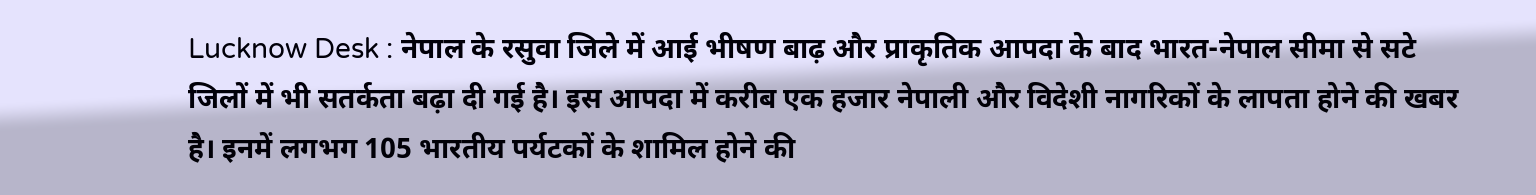Lucknow Desk : नेपाल के रसुवा जिले में आई भीषण बाढ़ और प्राकृतिक आपदा के बाद भारत-नेपाल सीमा से सटे जिलों में भी सतर्कता बढ़ा दी गई है। इस आपदा में करीब एक हजार नेपाली और विदेशी नागरिकों के लापता होने की खबर है। इनमें लगभग 105 भारतीय पर्यटकों के शामिल होने की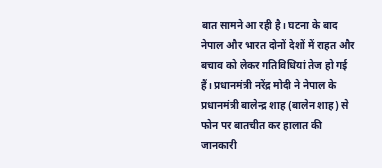बात सामने आ रही है। घटना के बाद नेपाल और भारत दोनों देशों में राहत और बचाव को लेकर गतिविधियां तेज हो गई हैं। प्रधानमंत्री नरेंद्र मोदी ने नेपाल के प्रधानमंत्री बालेन्द्र शाह (बालेन शाह) से फोन पर बातचीत कर हालात की जानकारी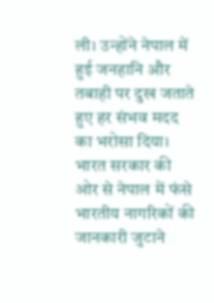ली। उन्होंने नेपाल में हुई जनहानि और तबाही पर दुख जताते हुए हर संभव मदद का भरोसा दिया। भारत सरकार की ओर से नेपाल में फंसे भारतीय नागरिकों की जानकारी जुटाने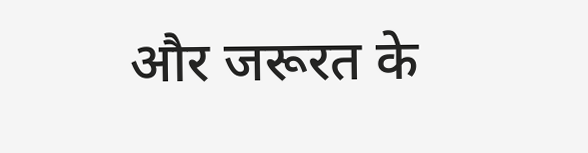और जरूरत के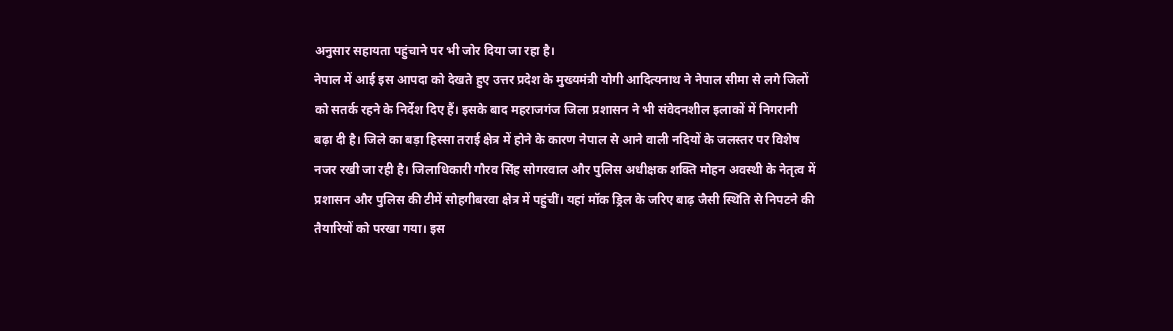अनुसार सहायता पहुंचाने पर भी जोर दिया जा रहा है।
नेपाल में आई इस आपदा को देखते हुए उत्तर प्रदेश के मुख्यमंत्री योगी आदित्यनाथ ने नेपाल सीमा से लगे जिलों को सतर्क रहने के निर्देश दिए हैं। इसके बाद महराजगंज जिला प्रशासन ने भी संवेदनशील इलाकों में निगरानी बढ़ा दी है। जिले का बड़ा हिस्सा तराई क्षेत्र में होने के कारण नेपाल से आने वाली नदियों के जलस्तर पर विशेष नजर रखी जा रही है। जिलाधिकारी गौरव सिंह सोगरवाल और पुलिस अधीक्षक शक्ति मोहन अवस्थी के नेतृत्व में प्रशासन और पुलिस की टीमें सोहगीबरवा क्षेत्र में पहुंचीं। यहां मॉक ड्रिल के जरिए बाढ़ जैसी स्थिति से निपटने की तैयारियों को परखा गया। इस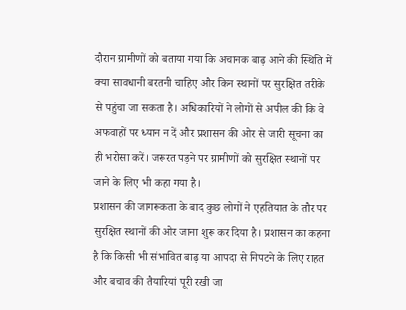दौरान ग्रामीणों को बताया गया कि अचानक बाढ़ आने की स्थिति में क्या सावधानी बरतनी चाहिए और किन स्थानों पर सुरक्षित तरीके से पहुंचा जा सकता है। अधिकारियों ने लोगों से अपील की कि वे अफवाहों पर ध्यान न दें और प्रशासन की ओर से जारी सूचना का ही भरोसा करें। जरूरत पड़ने पर ग्रामीणों को सुरक्षित स्थानों पर जाने के लिए भी कहा गया है।
प्रशासन की जागरूकता के बाद कुछ लोगों ने एहतियात के तौर पर सुरक्षित स्थानों की ओर जाना शुरू कर दिया है। प्रशासन का कहना है कि किसी भी संभावित बाढ़ या आपदा से निपटने के लिए राहत और बचाव की तैयारियां पूरी रखी जा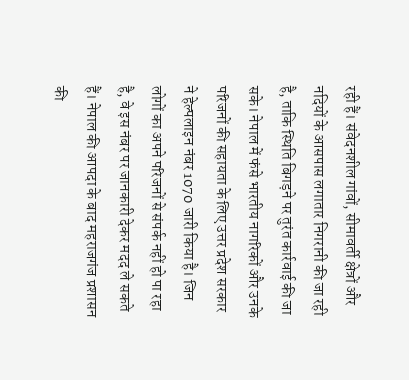रही हैं। संवेदनशील गांवों, सीमावर्ती क्षेत्रों और नदियों के आसपास लगातार निगरानी की जा रही है, ताकि स्थिति बिगड़ने पर तुरंत कार्रवाई की जा सके। नेपाल में फंसे भारतीय नागरिकों और उनके परिजनों की सहायता के लिए उत्तर प्रदेश सरकार ने हेल्पलाइन नंबर 1070 जारी किया है। जिन लोगों का अपने परिजनों से संपर्क नहीं हो पा रहा है, वे इस नंबर पर जानकारी देकर मदद ले सकते हैं। नेपाल की आपदा के बाद महराजगंज प्रशासन की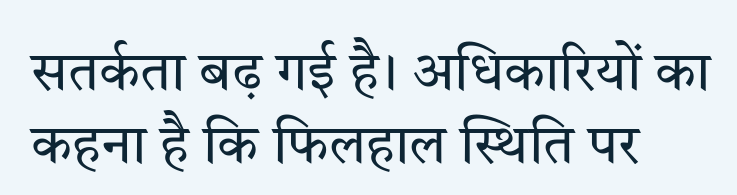सतर्कता बढ़ गई है। अधिकारियों का कहना है कि फिलहाल स्थिति पर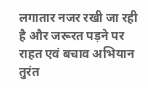लगातार नजर रखी जा रही है और जरूरत पड़ने पर राहत एवं बचाव अभियान तुरंत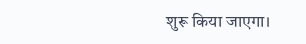शुरू किया जाएगा।